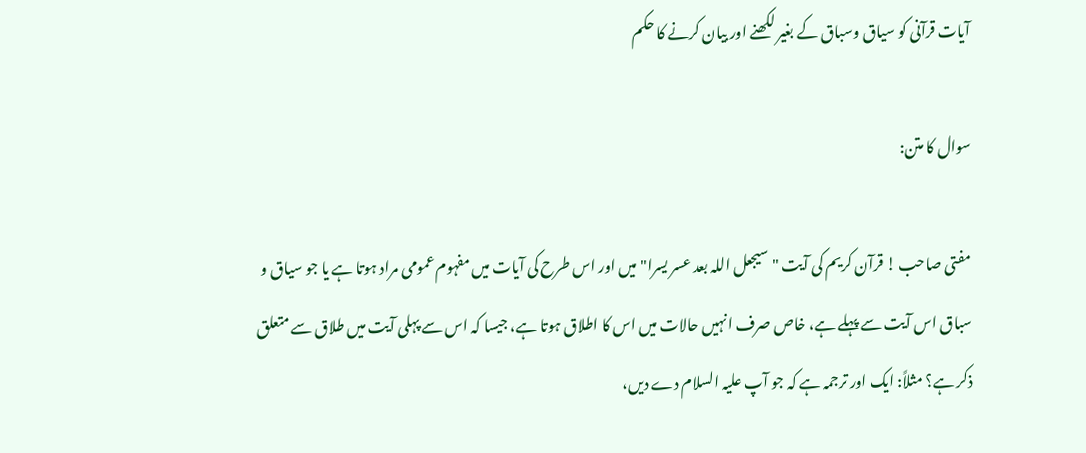آیات قرآنی کو سیاق وسباق کے بغیر لکھنے اور بیان کرنے کا حکم

سوال کا متن:

مفتی صاحب ! قرآن کریم کی آیت "سیجعل اللہ بعد عسر یسرا" میں اور اس طرح کی آیات میں مفہوم عمومی مراد ہوتا ہے یا جو سیاق و سباق اس آیت سے پہلے ہے، خاص صرف انہیں حالات میں اس کا اطلاق ہوتا ہے، جیسا کہ اس سے پہلی آیت میں طلاق سے متعلق ذکر ہے؟ مثلاً: ایک اور ترجمہ ہے کہ جو آپ علیہ السلام دے دیں،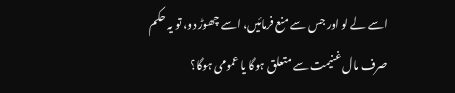اسے لے لو اور جس سے منع فرمائیں، اسے چھوڑ دو، تو یہ حکم صرف مال غنیمت سے متعلق ہوگا یا عمومی ہوگا؟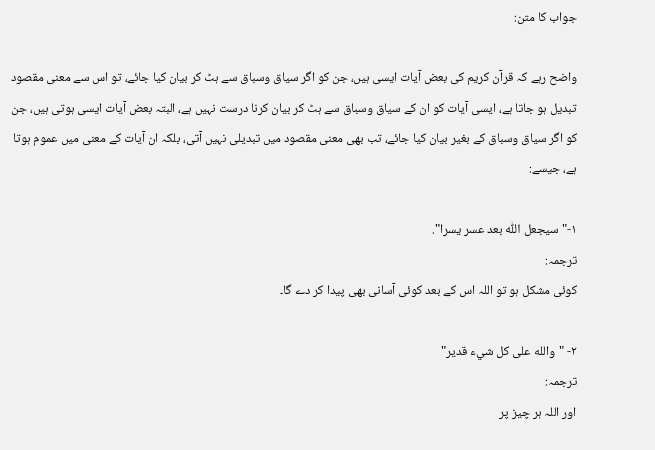جواب کا متن:

واضح رہے کہ قرآن کریم کی بعض آیات ایسی ہیں، جن کو اگر سیاق وسباق سے ہٹ کر بیان کیا جائے، تو اس سے معنی مقصود تبدیل ہو جاتا ہے، ایسی آیات کو ان کے سیاق وسباق سے ہٹ کر بیان کرنا درست نہیں ہے، البتہ بعض آیات ایسی ہوتی ہیں، جن کو اگر سیاق وسباق کے بغیر بیان کیا جائے، تب بھی معنی مقصود میں تبدیلی نہیں آتی، بلکہ ان آیات کے معنی میں عموم ہوتا ہے، جیسے:

١-"سیجعل اللّٰہ بعد عسر یسرا".
ترجمہ:
کوئی مشکل ہو تو اللہ اس کے بعد کوئی آسانی بھی پیدا کر دے گا۔

٢- "والله على كل شيء قدير"
ترجمہ:
اور اللہ ہر چیز پر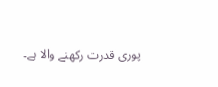پوری قدرت رکھنے والا ہے۔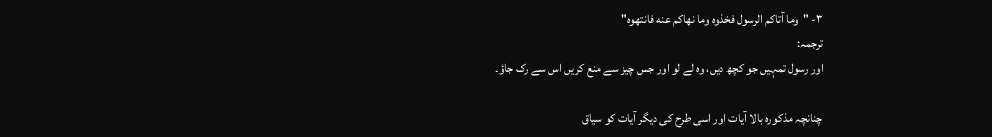٣- "وما آتاكم الرسول فخذوه وما نهاكم عنه فانتهوه"
ترجمہ:
اور رسول تمہیں جو کچھ دیں، وہ لے لو اور جس چیز سے منع کریں اس سے رک جاؤ۔

چنانچہ مذکورہ بالا آیات اور اسی طرح کی دیگر آیات کو سیاق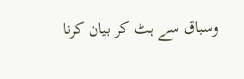وسباق سے ہٹ کر بیان کرنا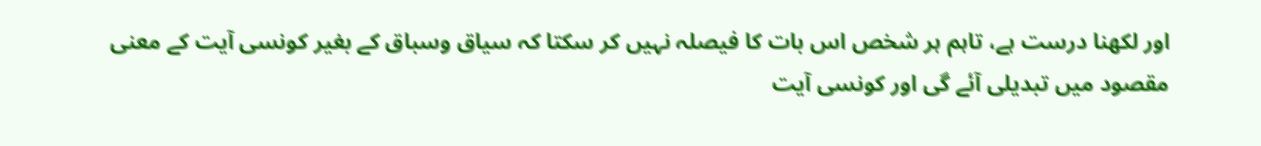اور لکھنا درست ہے، تاہم ہر شخص اس بات کا فیصلہ نہیں کر سکتا کہ سیاق وسباق کے بغیر کونسی آیت کے معنی مقصود میں تبدیلی آئے گی اور کونسی آیت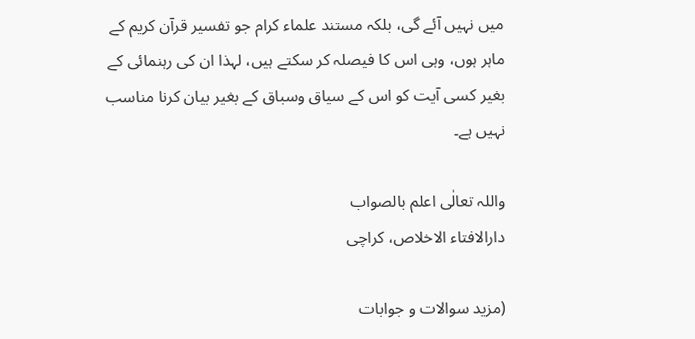میں نہیں آئے گی، بلکہ مستند علماء کرام جو تفسیر قرآن کریم کے ماہر ہوں، وہی اس کا فیصلہ کر سکتے ہیں، لہذا ان کی رہنمائی کے بغیر کسی آیت کو اس کے سیاق وسباق کے بغیر بیان کرنا مناسب نہیں ہے۔

واللہ تعالٰی اعلم بالصواب
دارالافتاء الاخلاص، کراچی

(مزید سوالات و جوابات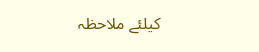کیلئے ملاحظہ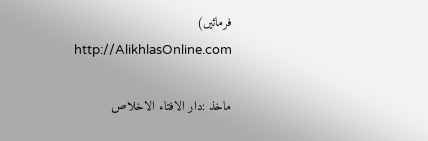فرمائیں)
http://AlikhlasOnline.com

ماخذ :دار الافتاء الاخلاص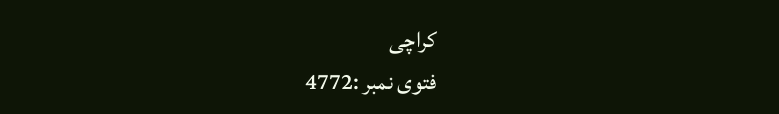کراچی
فتوی نمبر :4772